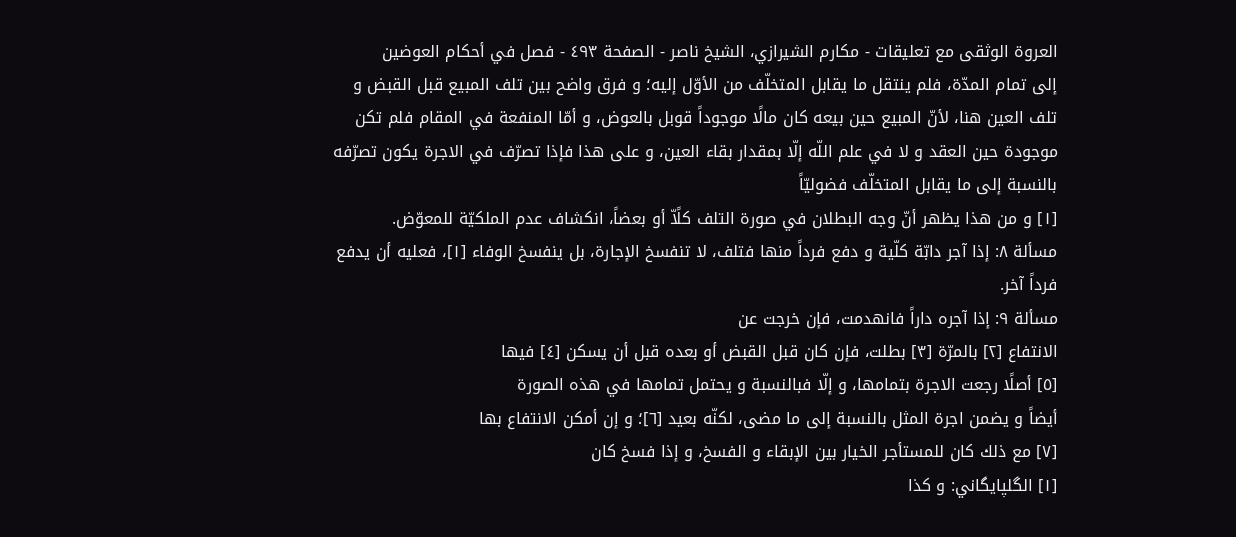العروة الوثقى مع تعليقات - مكارم الشيرازي، الشيخ ناصر - الصفحة ٤٩٣ - فصل في أحكام العوضين
إلى تمام المدّة، فلم ينتقل ما يقابل المتخلّف من الأوّل إليه؛ و فرق واضح بين تلف المبيع قبل القبض و تلف العين هنا، لأنّ المبيع حين بيعه كان مالًا موجوداً قوبل بالعوض، و أمّا المنفعة في المقام فلم تكن موجودة حين العقد و لا في علم اللّه إلّا بمقدار بقاء العين، و على هذا فإذا تصرّف في الاجرة يكون تصرّفه بالنسبة إلى ما يقابل المتخلّف فضوليّاً
[١] و من هذا يظهر أنّ وجه البطلان في صورة التلف كلًاّ أو بعضاً، انكشاف عدم الملكيّة للمعوّض.
مسألة ٨: إذا آجر دابّة كلّية و دفع فرداً منها فتلف، لا تنفسخ الإجارة، بل ينفسخ الوفاء [١]، فعليه أن يدفع فرداً آخر.
مسألة ٩: إذا آجره داراً فانهدمت، فإن خرجت عن
الانتفاع [٢] بالمرّة [٣] بطلت، فإن كان قبل القبض أو بعده قبل أن يسكن [٤] فيها
[٥] أصلًا رجعت الاجرة بتمامها، و إلّا فبالنسبة و يحتمل تمامها في هذه الصورة
أيضاً و يضمن اجرة المثل بالنسبة إلى ما مضى، لكنّه بعيد [٦]؛ و إن أمكن الانتفاع بها
[٧] مع ذلك كان للمستأجر الخيار بين الإبقاء و الفسخ، و إذا فسخ كان
[١] الگلپايگاني: و كذا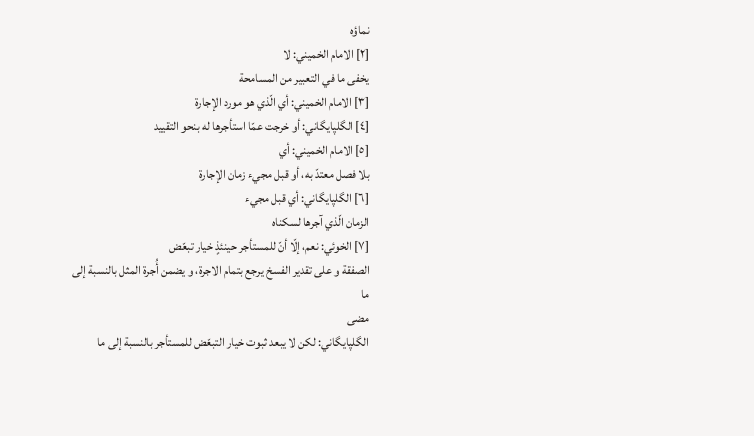نماؤه
[٢] الامام الخميني: لا
يخفى ما في التعبير من المسامحة
[٣] الامام الخميني: أي الّذي هو مورد الإجارة
[٤] الگلپايگاني: أو خرجت عمّا استأجرها له بنحو التقييد
[٥] الامام الخميني: أي
بلا فصل معتدّ به، أو قبل مجيء زمان الإجارة
[٦] الگلپايگاني: أي قبل مجيء
الزمان الّذي آجرها لسكناه
[٧] الخوئي: نعم، إلّا أنّ للمستأجر حينئذٍ خيار تبعّض
الصفقة و على تقدير الفسخ يرجع بتمام الاجرة، و يضمن أُجرة المثل بالنسبة إلى ما
مضى
الگلپايگاني: لكن لا يبعد ثبوت خيار التبعّض للمستأجر بالنسبة إلى ما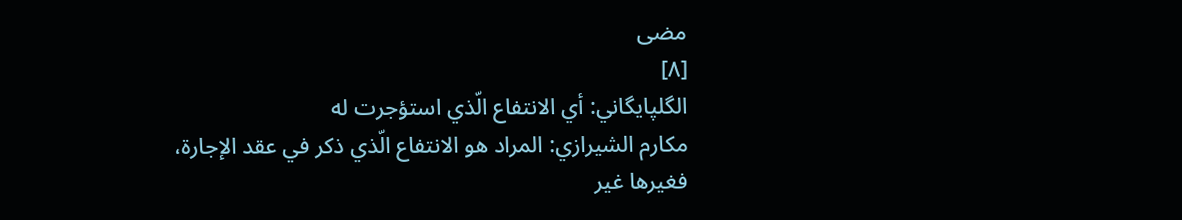مضى
[٨]
الگلپايگاني: أي الانتفاع الّذي استؤجرت له
مكارم الشيرازي: المراد هو الانتفاع الّذي ذكر في عقد الإجارة، فغيرها غير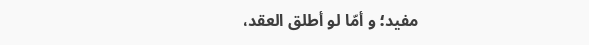مفيد؛ و أمّا لو أطلق العقد،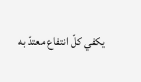يكفي كلّ انتفاع معتدّ به